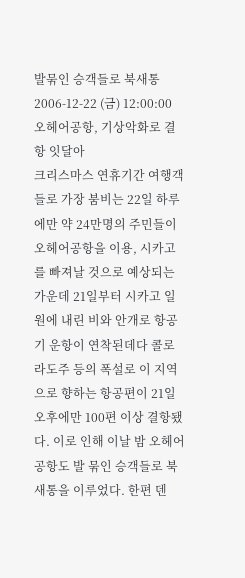발묶인 승객들로 북새통
2006-12-22 (금) 12:00:00
오헤어공항, 기상악화로 결항 잇달아
크리스마스 연휴기간 여행객들로 가장 붐비는 22일 하루에만 약 24만명의 주민들이 오헤어공항을 이용, 시카고를 빠져날 것으로 예상되는 가운데 21일부터 시카고 일원에 내린 비와 안개로 항공기 운항이 연착된데다 콜로라도주 등의 폭설로 이 지역으로 향하는 항공편이 21일 오후에만 100편 이상 결항됐다. 이로 인해 이날 밤 오헤어공항도 발 묶인 승객들로 북새통을 이루었다. 한편 덴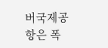버국제공항은 폭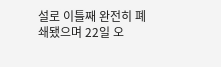설로 이틀째 완전히 폐쇄됐으며 22일 오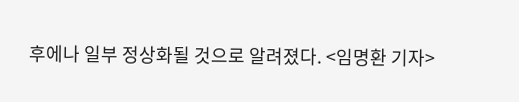후에나 일부 정상화될 것으로 알려졌다. <임명환 기자>